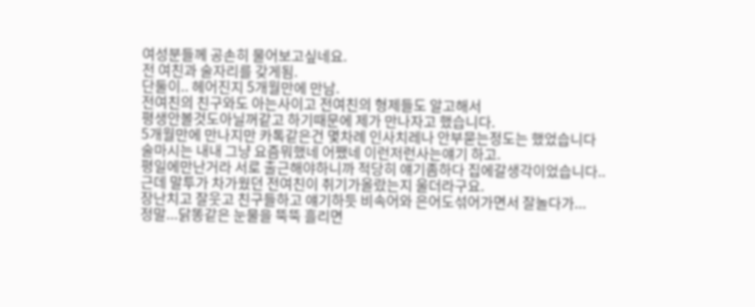여성분들께 공손히 물어보고싶네요.
전 여친과 술자리를 갖게됨.
단둘이.. 헤어진지 5개월만에 만남.
전여친의 친구와도 아는사이고 전여친의 형제들도 알고해서
평생안볼것도아닐꺼같고 하기때문에 제가 만나자고 했습니다.
5개월만에 만나지만 카톡같은건 몇차례 인사치레나 안부묻는정도는 했었습니다
술마시는 내내 그냥 요즘뭐했네 어쨌네 이런저런사는얘기 하고.
평일에만난거라 서로 출근해야하니까 적당히 얘기좀하다 집에갈생각이었습니다..
근데 말투가 차가웠던 전여친이 취기가올랐는지 울더라구요.
장난치고 잘웃고 친구들하고 얘기하듯 비속어와 은어도섞어가면서 잘놀다가...
정말...닭똥같은 눈물을 뚝뚝 흘리면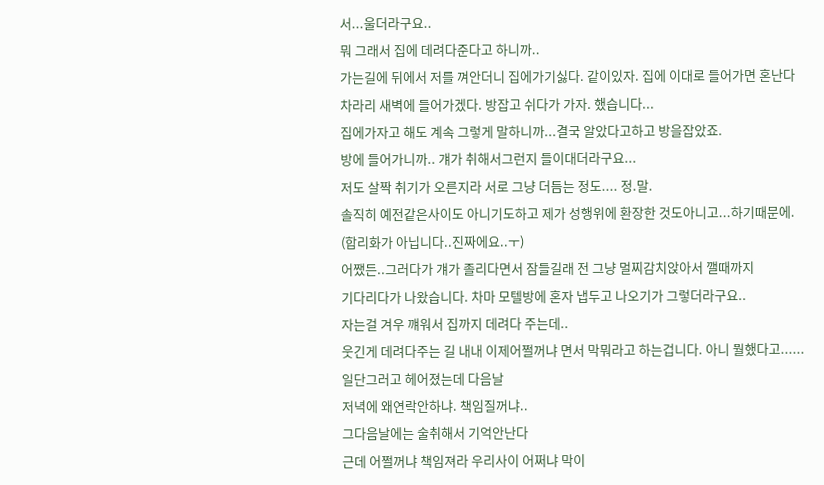서...울더라구요..
뭐 그래서 집에 데려다준다고 하니까..
가는길에 뒤에서 저를 껴안더니 집에가기싫다. 같이있자. 집에 이대로 들어가면 혼난다
차라리 새벽에 들어가겠다. 방잡고 쉬다가 가자. 했습니다...
집에가자고 해도 계속 그렇게 말하니까...결국 알았다고하고 방을잡았죠.
방에 들어가니까.. 걔가 취해서그런지 들이대더라구요...
저도 살짝 취기가 오른지라 서로 그냥 더듬는 정도.... 정.말.
솔직히 예전같은사이도 아니기도하고 제가 성행위에 환장한 것도아니고...하기때문에.
(합리화가 아닙니다..진짜에요..ㅜ)
어쨌든..그러다가 걔가 졸리다면서 잠들길래 전 그냥 멀찌감치앉아서 깰때까지
기다리다가 나왔습니다. 차마 모텔방에 혼자 냅두고 나오기가 그렇더라구요..
자는걸 겨우 꺠워서 집까지 데려다 주는데..
웃긴게 데려다주는 길 내내 이제어쩔꺼냐 면서 막뭐라고 하는겁니다. 아니 뭘했다고......
일단그러고 헤어졌는데 다음날
저녁에 왜연락안하냐. 책임질꺼냐..
그다음날에는 술취해서 기억안난다
근데 어쩔꺼냐 책임져라 우리사이 어쩌냐 막이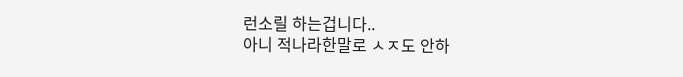런소릴 하는겁니다..
아니 적나라한말로 ㅅㅈ도 안하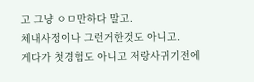고 그냥 ㅇㅁ만하다 말고.
체내사정이나 그런거한것도 아니고.
게다가 첫경험도 아니고 저랑사귀기전에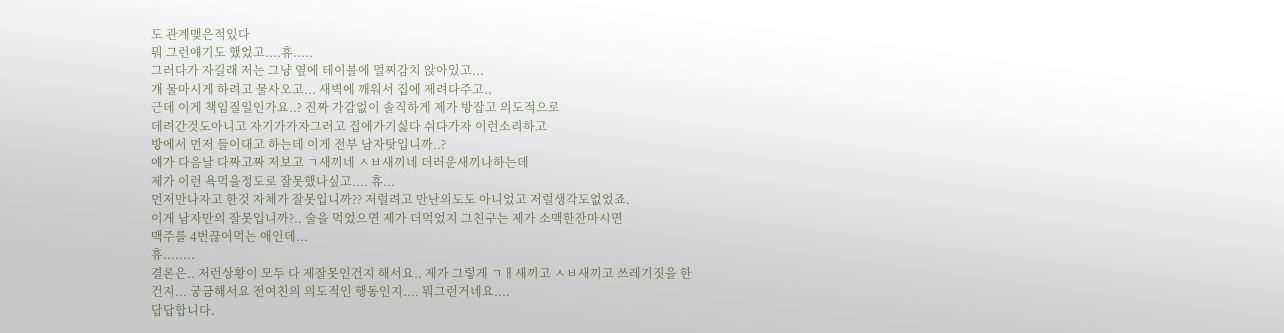도 관계맺은적있다
뭐 그런얘기도 했었고....휴.....
그러다가 자길래 저는 그냥 옆에 테이블에 멀찌감치 앉아있고...
걔 물마시게 하려고 물사오고... 새벽에 깨워서 집에 제려다주고..
근데 이게 책임질일인가요..? 진짜 가감없이 솔직하게 제가 방잡고 의도적으로
데려간것도아니고 자기가가자그러고 집에가기싫다 쉬다가자 이런소리하고
방에서 먼저 들이대고 하는데 이게 전부 남자탓입니까..?
얘가 다음날 다짜고짜 저보고 ㄱ새끼네 ㅅㅂ새끼네 더러운새끼나하는데
제가 이런 욕먹을정도로 잘못했나싶고.... 휴...
먼저만나자고 한것 자체가 잘못입니까?? 저럴려고 만난의도도 아니었고 저럴생각도없었죠.
이게 남자만의 잘못입니까?.. 술을 먹었으면 제가 더먹었지 그친구는 제가 소맥한잔마시면
맥주를 4번끊어먹는 애인데...
휴........
결론은.. 저런상황이 모두 다 제잘못인건지 해서요.. 제가 그렇게 ㄱㅐ새끼고 ㅅㅂ새끼고 쓰레기짓을 한건지... 궁금해서요 전여친의 의도적인 행동인지.... 뭐그런거네요....
답답합니다.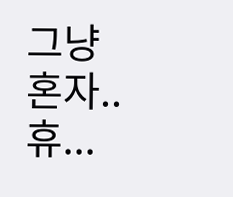그냥 혼자..휴...